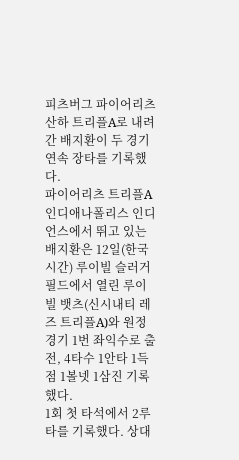피츠버그 파이어리츠 산하 트리플A로 내려간 배지환이 두 경기 연속 장타를 기록했다.
파이어리츠 트리플A 인디애나폴리스 인디언스에서 뛰고 있는 배지환은 12일(한국시간) 루이빌 슬러거필드에서 열린 루이빌 뱃츠(신시내티 레즈 트리플A)와 원정경기 1번 좌익수로 출전, 4타수 1안타 1득점 1볼넷 1삼진 기록했다.
1회 첫 타석에서 2루타를 기록했다. 상대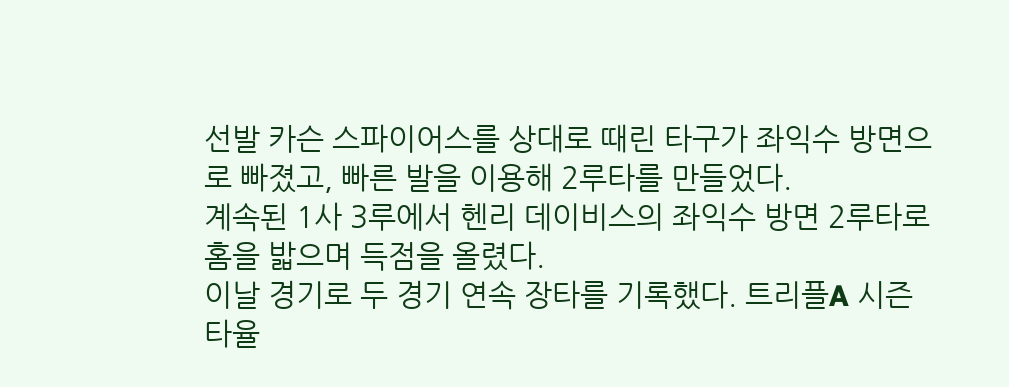선발 카슨 스파이어스를 상대로 때린 타구가 좌익수 방면으로 빠졌고, 빠른 발을 이용해 2루타를 만들었다.
계속된 1사 3루에서 헨리 데이비스의 좌익수 방면 2루타로 홈을 밟으며 득점을 올렸다.
이날 경기로 두 경기 연속 장타를 기록했다. 트리플A 시즌 타율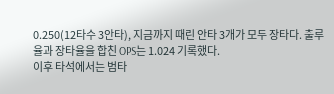0.250(12타수 3안타), 지금까지 때린 안타 3개가 모두 장타다. 출루율과 장타율을 합친 OPS는 1.024 기록했다.
이후 타석에서는 범타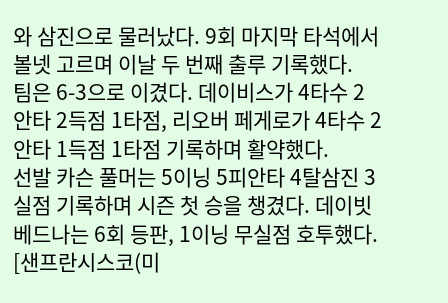와 삼진으로 물러났다. 9회 마지막 타석에서 볼넷 고르며 이날 두 번째 출루 기록했다.
팀은 6-3으로 이겼다. 데이비스가 4타수 2안타 2득점 1타점, 리오버 페게로가 4타수 2안타 1득점 1타점 기록하며 활약했다.
선발 카슨 풀머는 5이닝 5피안타 4탈삼진 3실점 기록하며 시즌 첫 승을 챙겼다. 데이빗 베드나는 6회 등판, 1이닝 무실점 호투했다.
[샌프란시스코(미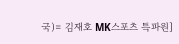국)= 김재호 MK스포츠 특파원]